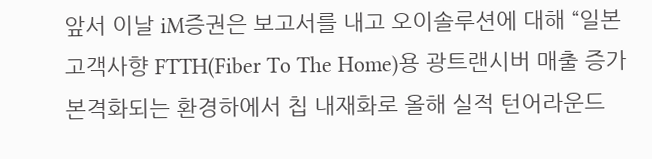앞서 이날 iM증권은 보고서를 내고 오이솔루션에 대해 “일본 고객사향 FTTH(Fiber To The Home)용 광트랜시버 매출 증가 본격화되는 환경하에서 칩 내재화로 올해 실적 턴어라운드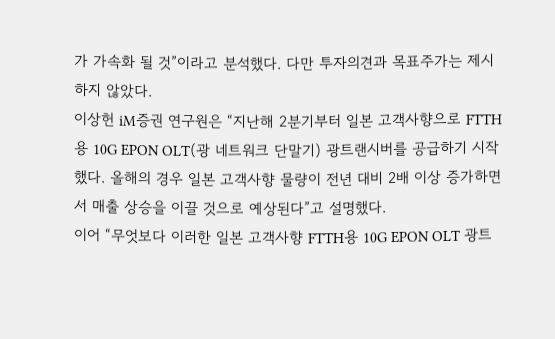가 가속화 될 것”이라고 분석했다. 다만 투자의견과 목표주가는 제시하지 않았다.
이상헌 iM증권 연구원은 “지난해 2분기부터 일본 고객사향으로 FTTH용 10G EPON OLT(광 네트워크 단말기) 광트랜시버를 공급하기 시작했다. 올해의 경우 일본 고객사향 물량이 전년 대비 2배 이상 증가하면서 매출 상승을 이끌 것으로 예상된다”고 설명했다.
이어 “무엇보다 이러한 일본 고객사향 FTTH용 10G EPON OLT 광트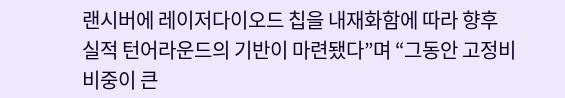랜시버에 레이저다이오드 칩을 내재화함에 따라 향후 실적 턴어라운드의 기반이 마련됐다”며 “그동안 고정비 비중이 큰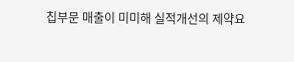칩부문 매출이 미미해 실적개선의 제약요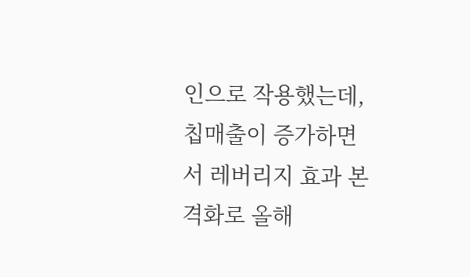인으로 작용했는데, 칩매출이 증가하면서 레버리지 효과 본격화로 올해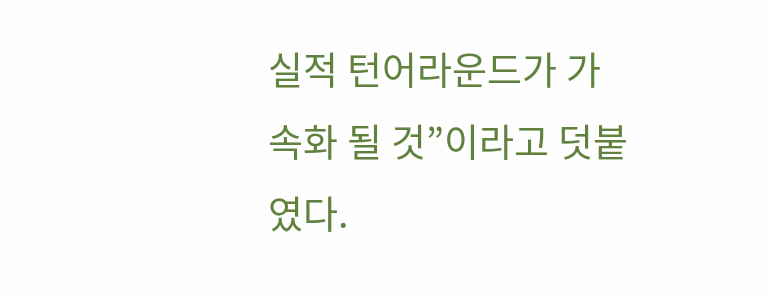실적 턴어라운드가 가속화 될 것”이라고 덧붙였다.